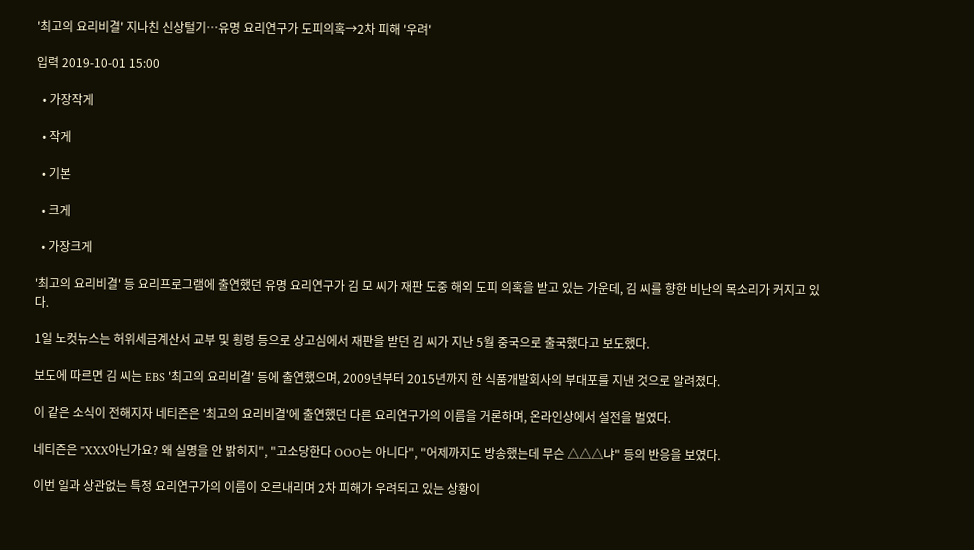'최고의 요리비결' 지나친 신상털기…유명 요리연구가 도피의혹→2차 피해 '우려'

입력 2019-10-01 15:00

  • 가장작게

  • 작게

  • 기본

  • 크게

  • 가장크게

'최고의 요리비결' 등 요리프로그램에 출연했던 유명 요리연구가 김 모 씨가 재판 도중 해외 도피 의혹을 받고 있는 가운데, 김 씨를 향한 비난의 목소리가 커지고 있다.

1일 노컷뉴스는 허위세금계산서 교부 및 횡령 등으로 상고심에서 재판을 받던 김 씨가 지난 5월 중국으로 출국했다고 보도했다.

보도에 따르면 김 씨는 EBS '최고의 요리비결' 등에 출연했으며, 2009년부터 2015년까지 한 식품개발회사의 부대포를 지낸 것으로 알려졌다.

이 같은 소식이 전해지자 네티즌은 '최고의 요리비결'에 출연했던 다른 요리연구가의 이름을 거론하며, 온라인상에서 설전을 벌였다.

네티즌은 "XXX아닌가요? 왜 실명을 안 밝히지", "고소당한다 OOO는 아니다", "어제까지도 방송했는데 무슨 △△△냐" 등의 반응을 보였다.

이번 일과 상관없는 특정 요리연구가의 이름이 오르내리며 2차 피해가 우려되고 있는 상황이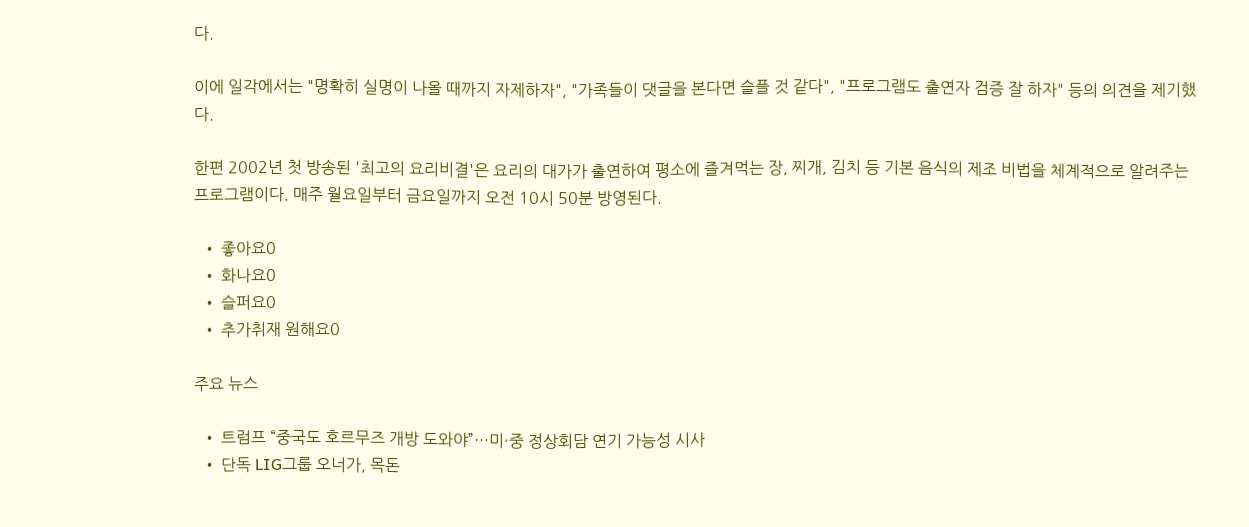다.

이에 일각에서는 "명확히 실명이 나올 때까지 자제하자", "가족들이 댓글을 본다면 슬플 것 같다", "프로그램도 출연자 검증 잘 하자" 등의 의견을 제기했다.

한편 2002년 첫 방송된 '최고의 요리비결'은 요리의 대가가 출연하여 평소에 즐겨먹는 장, 찌개, 김치 등 기본 음식의 제조 비법을 체계적으로 알려주는 프로그램이다. 매주 월요일부터 금요일까지 오전 10시 50분 방영된다.

  • 좋아요0
  • 화나요0
  • 슬퍼요0
  • 추가취재 원해요0

주요 뉴스

  • 트럼프 “중국도 호르무즈 개방 도와야”…미·중 정상회담 연기 가능성 시사
  • 단독 LIG그룹 오너가, 목돈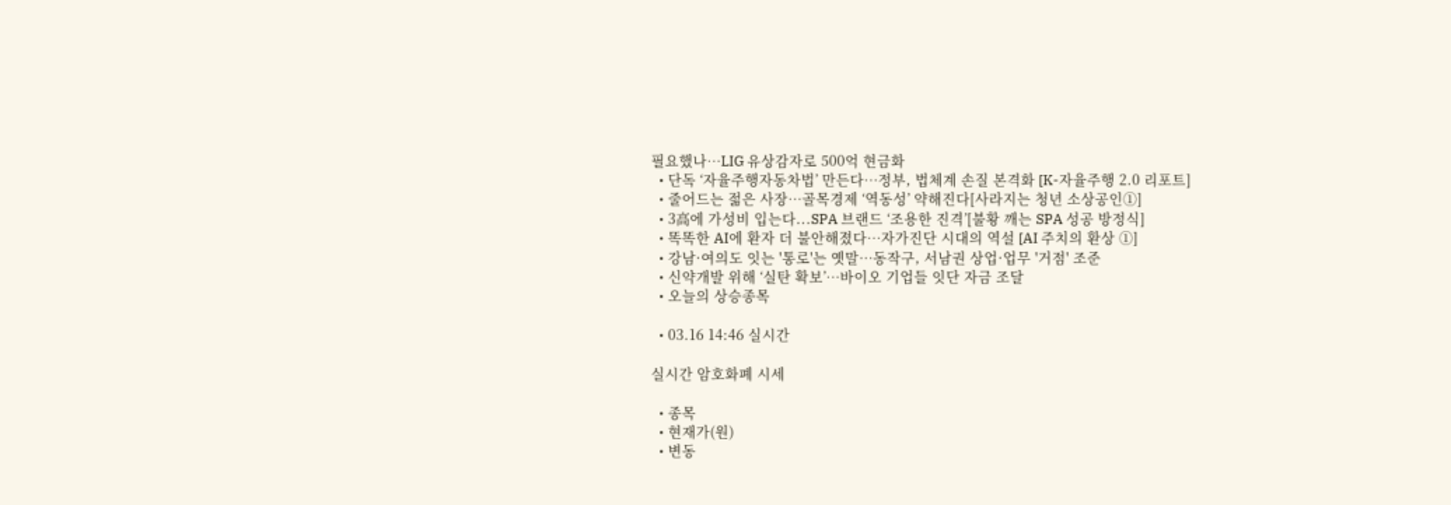필요했나…LIG 유상감자로 500억 현금화
  • 단독 ‘자율주행자동차법’ 만든다…정부, 법체계 손질 본격화 [K-자율주행 2.0 리포트]
  • 줄어드는 젊은 사장…골목경제 ‘역동성’ 약해진다[사라지는 청년 소상공인①]
  • 3高에 가성비 입는다...SPA 브랜드 ‘조용한 진격’[불황 깨는 SPA 성공 방정식]
  • 똑똑한 AI에 환자 더 불안해졌다…자가진단 시대의 역설 [AI 주치의 환상 ①]
  • 강남·여의도 잇는 '통로'는 옛말⋯동작구, 서남권 상업·업무 '거점' 조준
  • 신약개발 위해 ‘실탄 확보’…바이오 기업들 잇단 자금 조달
  • 오늘의 상승종목

  • 03.16 14:46 실시간

실시간 암호화폐 시세

  • 종목
  • 현재가(원)
  • 변동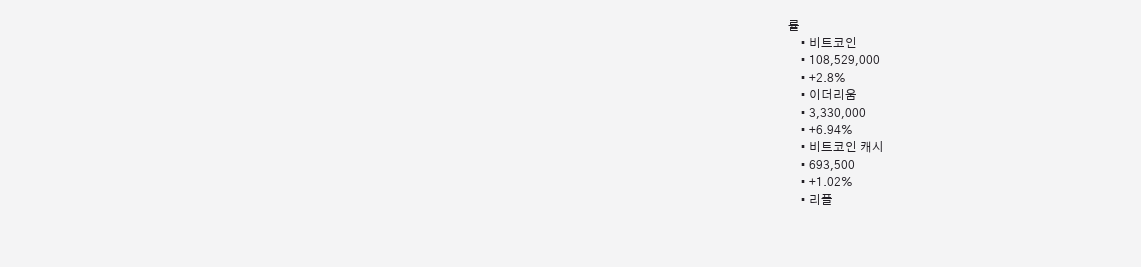률
    • 비트코인
    • 108,529,000
    • +2.8%
    • 이더리움
    • 3,330,000
    • +6.94%
    • 비트코인 캐시
    • 693,500
    • +1.02%
    • 리플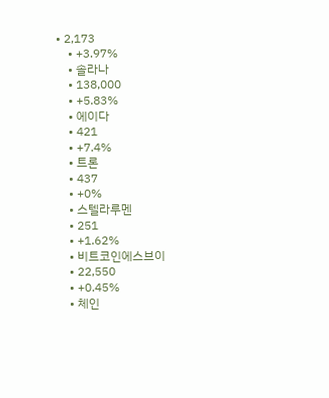• 2,173
    • +3.97%
    • 솔라나
    • 138,000
    • +5.83%
    • 에이다
    • 421
    • +7.4%
    • 트론
    • 437
    • +0%
    • 스텔라루멘
    • 251
    • +1.62%
    • 비트코인에스브이
    • 22,550
    • +0.45%
    • 체인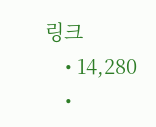링크
    • 14,280
    •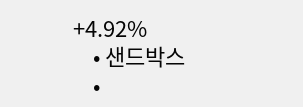+4.92%
    • 샌드박스
    •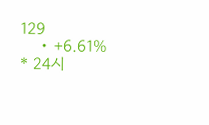129
    • +6.61%
* 24시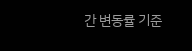간 변동률 기준